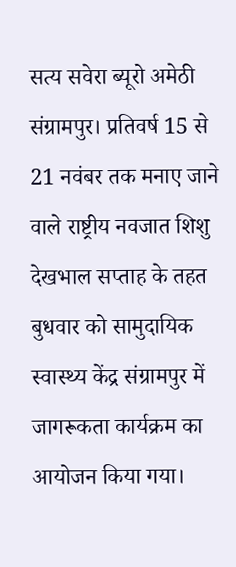सत्य सवेरा ब्यूरो अमेठी
संग्रामपुर। प्रतिवर्ष 15 से 21 नवंबर तक मनाए जाने वाले राष्ट्रीय नवजात शिशु देखभाल सप्ताह के तहत बुधवार को सामुदायिक स्वास्थ्य केंद्र संग्रामपुर में जागरूकता कार्यक्रम का आयोजन किया गया।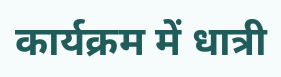कार्यक्रम में धात्री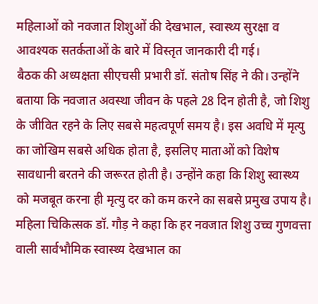महिलाओं को नवजात शिशुओं की देखभाल, स्वास्थ्य सुरक्षा व आवश्यक सतर्कताओं के बारे में विस्तृत जानकारी दी गई।
बैठक की अध्यक्षता सीएचसी प्रभारी डॉ. संतोष सिंह ने की। उन्होंने बताया कि नवजात अवस्था जीवन के पहले 28 दिन होती है, जो शिशु के जीवित रहने के लिए सबसे महत्वपूर्ण समय है। इस अवधि में मृत्यु का जोखिम सबसे अधिक होता है, इसलिए माताओं को विशेष सावधानी बरतने की जरूरत होती है। उन्होंने कहा कि शिशु स्वास्थ्य को मजबूत करना ही मृत्यु दर को कम करने का सबसे प्रमुख उपाय है।
महिला चिकित्सक डॉ. गौड़ ने कहा कि हर नवजात शिशु उच्च गुणवत्ता वाली सार्वभौमिक स्वास्थ्य देखभाल का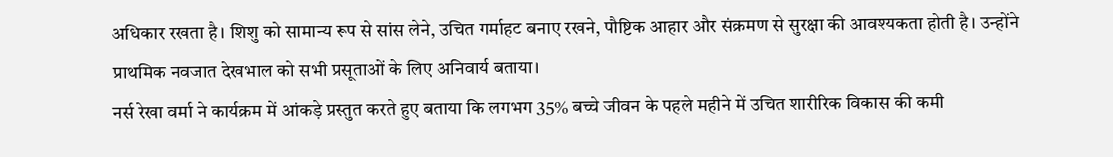अधिकार रखता है। शिशु को सामान्य रूप से सांस लेने, उचित गर्माहट बनाए रखने, पौष्टिक आहार और संक्रमण से सुरक्षा की आवश्यकता होती है। उन्होंने प्राथमिक नवजात देखभाल को सभी प्रसूताओं के लिए अनिवार्य बताया।
नर्स रेखा वर्मा ने कार्यक्रम में आंकड़े प्रस्तुत करते हुए बताया कि लगभग 35% बच्चे जीवन के पहले महीने में उचित शारीरिक विकास की कमी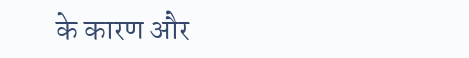के कारण और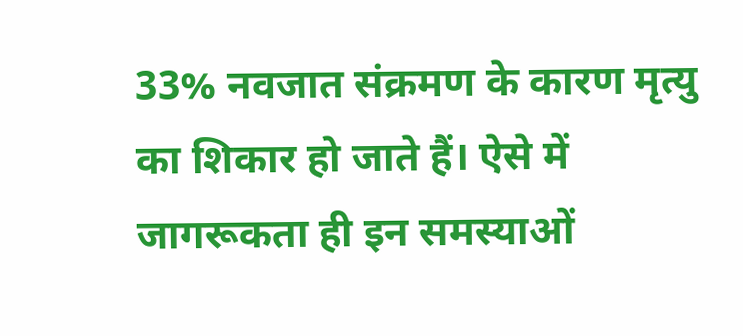33% नवजात संक्रमण के कारण मृत्यु का शिकार हो जाते हैं। ऐसे में जागरूकता ही इन समस्याओं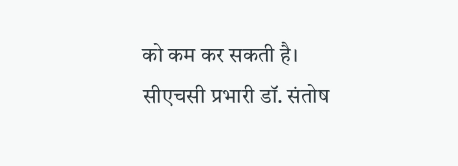को कम कर सकती है।
सीएचसी प्रभारी डॉ. संतोष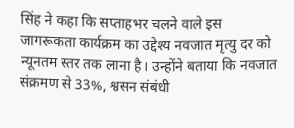सिंह ने कहा कि सप्ताहभर चलने वाले इस जागरूकता कार्यक्रम का उद्देश्य नवजात मृत्यु दर को न्यूनतम स्तर तक लाना है। उन्होंने बताया कि नवजात संक्रमण से 33%, श्वसन संबंधी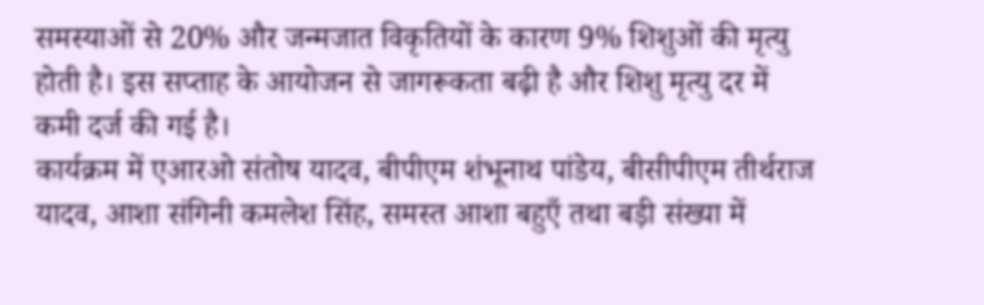समस्याओं से 20% और जन्मजात विकृतियों के कारण 9% शिशुओं की मृत्यु होती है। इस सप्ताह के आयोजन से जागरूकता बढ़ी है और शिशु मृत्यु दर में कमी दर्ज की गई है।
कार्यक्रम में एआरओ संतोष यादव, बीपीएम शंभूनाथ पांडेय, बीसीपीएम तीर्थराज यादव, आशा संगिनी कमलेश सिंह, समस्त आशा बहुएँ तथा बड़ी संख्या में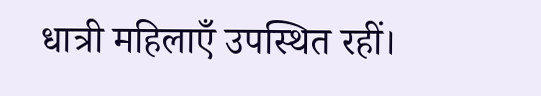धात्री महिलाएँ उपस्थित रहीं।